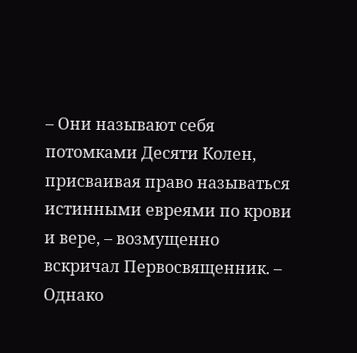– Они называют себя потомками Десяти Колен, присваивая право называться истинными евреями по крови и вере, – возмущенно вскричал Первосвященник. – Однако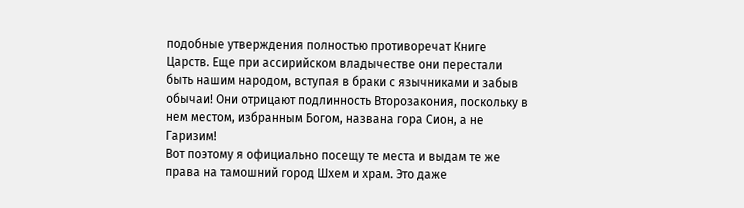подобные утверждения полностью противоречат Книге Царств. Еще при ассирийском владычестве они перестали быть нашим народом, вступая в браки с язычниками и забыв обычаи! Они отрицают подлинность Второзакония, поскольку в нем местом, избранным Богом, названа гора Сион, а не Гаризим!
Вот поэтому я официально посещу те места и выдам те же права на тамошний город Шхем и храм. Это даже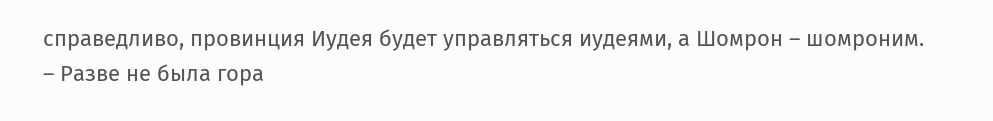справедливо, провинция Иудея будет управляться иудеями, а Шомрон – шомроним.
– Разве не была гора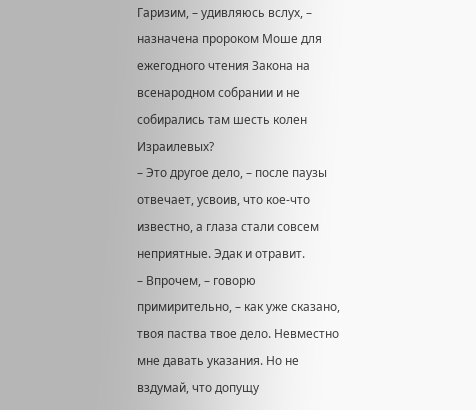Гаризим, – удивляюсь вслух, – назначена пророком Моше для ежегодного чтения Закона на всенародном собрании и не собирались там шесть колен Израилевых?
– Это другое дело, – после паузы отвечает, усвоив, что кое-что известно, а глаза стали совсем неприятные. Эдак и отравит.
– Впрочем, – говорю примирительно, – как уже сказано, твоя паства твое дело. Невместно мне давать указания. Но не вздумай, что допущу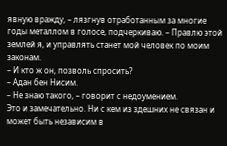явную вражду, – лязгнув отработанным за многие годы металлом в голосе, подчеркиваю. – Правлю этой землей я, и управлять станет мой человек по моим законам.
– И кто ж он, позволь спросить?
– Адан бен Нисим.
– Не знаю такого, – говорит с недоумением.
Это и замечательно. Ни с кем из здешних не связан и может быть независим в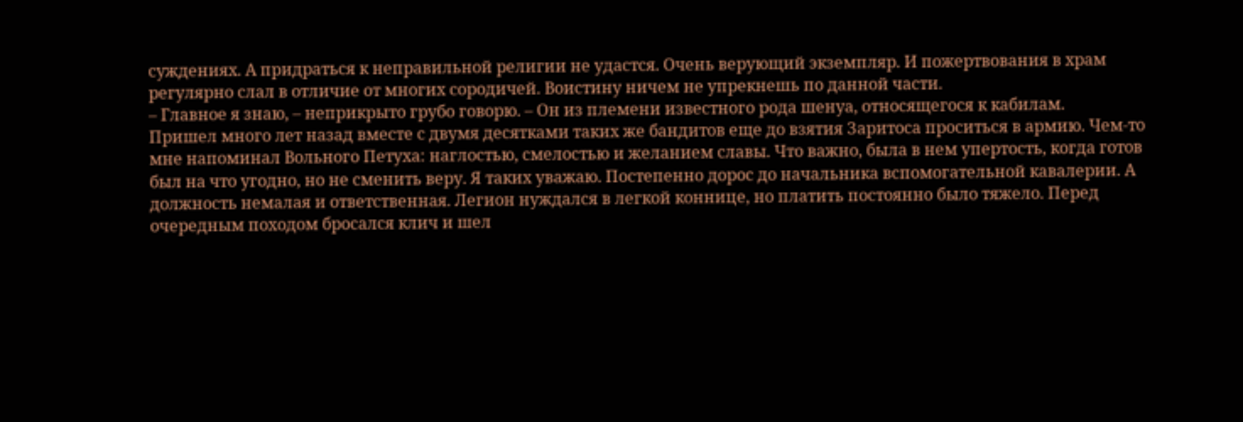суждениях. А придраться к неправильной религии не удастся. Очень верующий экземпляр. И пожертвования в храм регулярно слал в отличие от многих сородичей. Воистину ничем не упрекнешь по данной части.
– Главное я знаю, – неприкрыто грубо говорю. – Он из племени известного рода шенуа, относящегося к кабилам.
Пришел много лет назад вместе с двумя десятками таких же бандитов еще до взятия Заритоса проситься в армию. Чем-то мне напоминал Вольного Петуха: наглостью, смелостью и желанием славы. Что важно, была в нем упертость, когда готов был на что угодно, но не сменить веру. Я таких уважаю. Постепенно дорос до начальника вспомогательной кавалерии. А должность немалая и ответственная. Легион нуждался в легкой коннице, но платить постоянно было тяжело. Перед очередным походом бросался клич и шел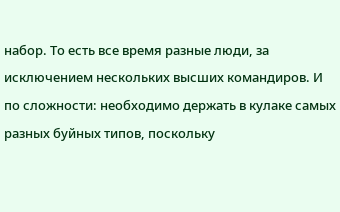набор. То есть все время разные люди, за исключением нескольких высших командиров. И по сложности: необходимо держать в кулаке самых разных буйных типов, поскольку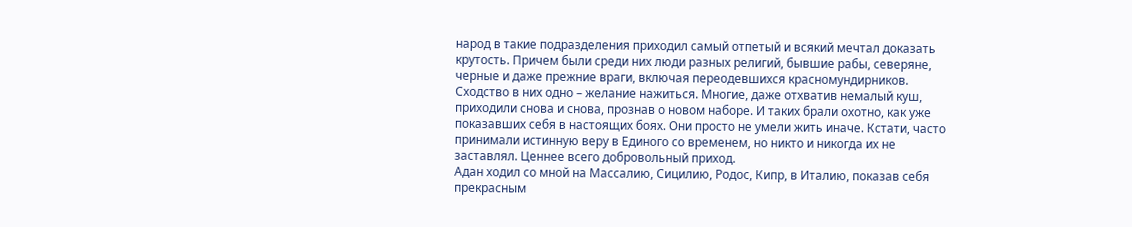народ в такие подразделения приходил самый отпетый и всякий мечтал доказать крутость. Причем были среди них люди разных религий, бывшие рабы, северяне, черные и даже прежние враги, включая переодевшихся красномундирников. Сходство в них одно – желание нажиться. Многие, даже отхватив немалый куш, приходили снова и снова, прознав о новом наборе. И таких брали охотно, как уже показавших себя в настоящих боях. Они просто не умели жить иначе. Кстати, часто принимали истинную веру в Единого со временем, но никто и никогда их не заставлял. Ценнее всего добровольный приход.
Адан ходил со мной на Массалию, Сицилию, Родос, Кипр, в Италию, показав себя прекрасным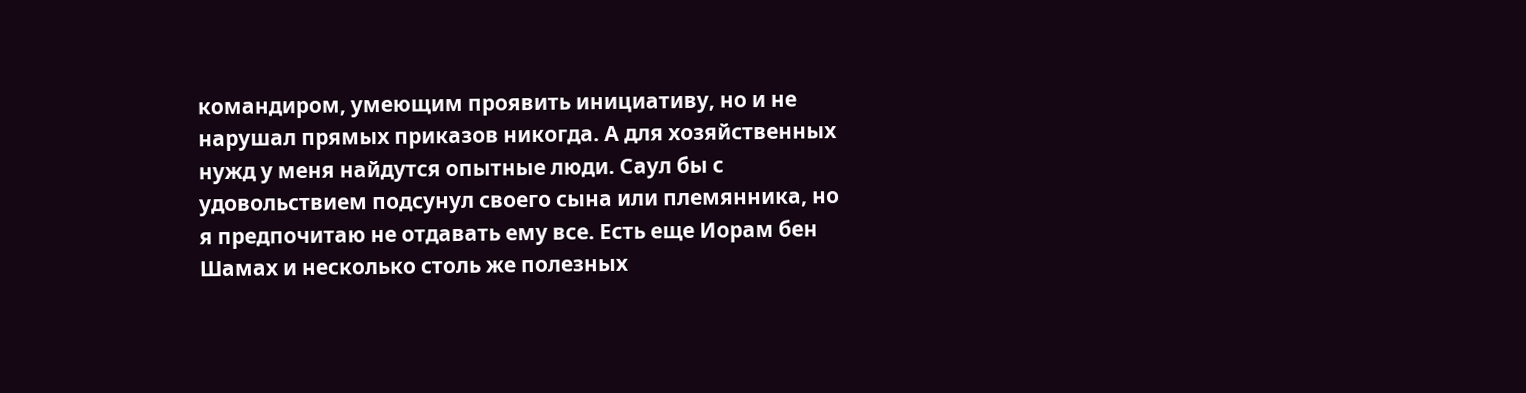командиром, умеющим проявить инициативу, но и не нарушал прямых приказов никогда. А для хозяйственных нужд у меня найдутся опытные люди. Саул бы с удовольствием подсунул своего сына или племянника, но я предпочитаю не отдавать ему все. Есть еще Иорам бен Шамах и несколько столь же полезных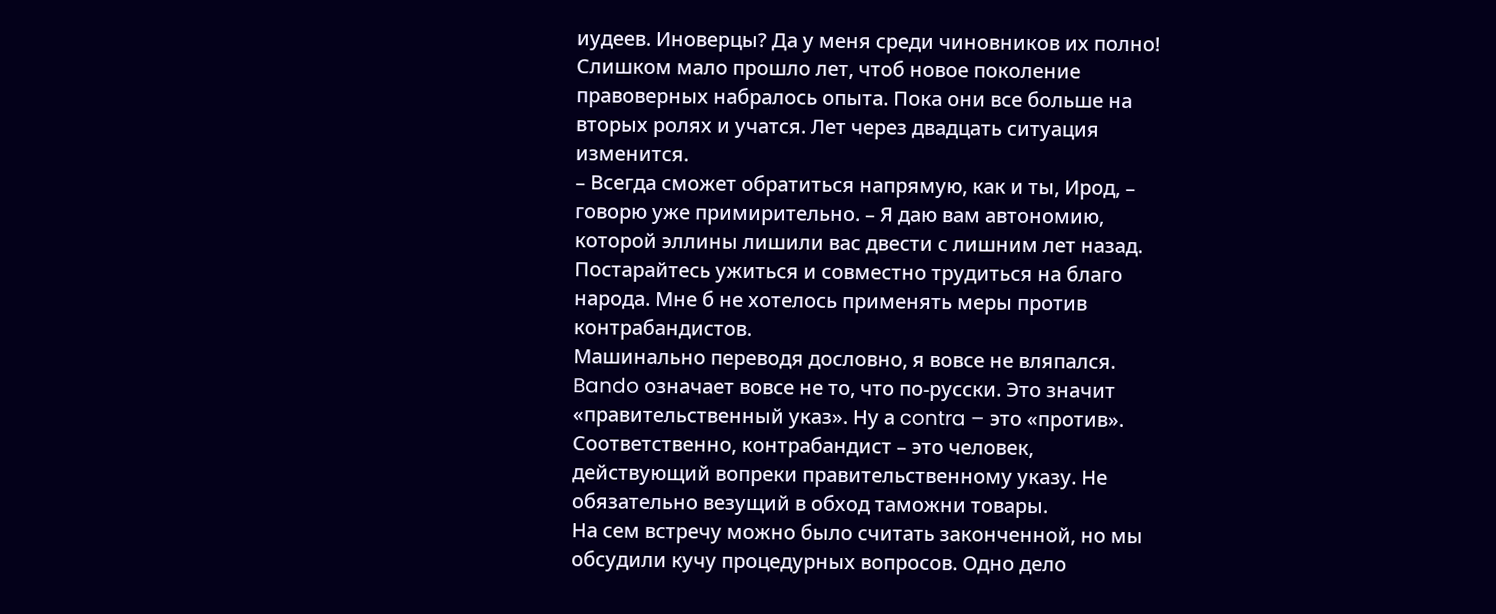иудеев. Иноверцы? Да у меня среди чиновников их полно! Слишком мало прошло лет, чтоб новое поколение правоверных набралось опыта. Пока они все больше на вторых ролях и учатся. Лет через двадцать ситуация изменится.
– Всегда сможет обратиться напрямую, как и ты, Ирод, – говорю уже примирительно. – Я даю вам автономию, которой эллины лишили вас двести с лишним лет назад. Постарайтесь ужиться и совместно трудиться на благо народа. Мне б не хотелось применять меры против контрабандистов.
Машинально переводя дословно, я вовсе не вляпался. Bando означает вовсе не то, что по-русски. Это значит «правительственный указ». Ну а contra – это «против». Соответственно, контрабандист – это человек, действующий вопреки правительственному указу. Не обязательно везущий в обход таможни товары.
На сем встречу можно было считать законченной, но мы обсудили кучу процедурных вопросов. Одно дело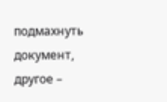подмахнуть документ, другое –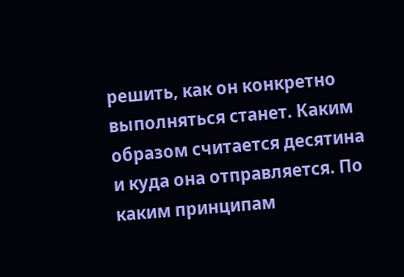решить, как он конкретно выполняться станет. Каким образом считается десятина и куда она отправляется. По каким принципам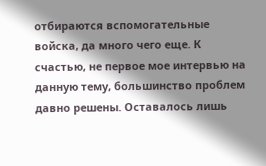отбираются вспомогательные войска, да много чего еще. К счастью, не первое мое интервью на данную тему, большинство проблем давно решены. Оставалось лишь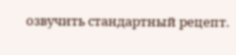озвучить стандартный рецепт.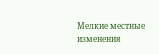Мелкие местные изменения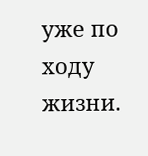уже по ходу жизни.